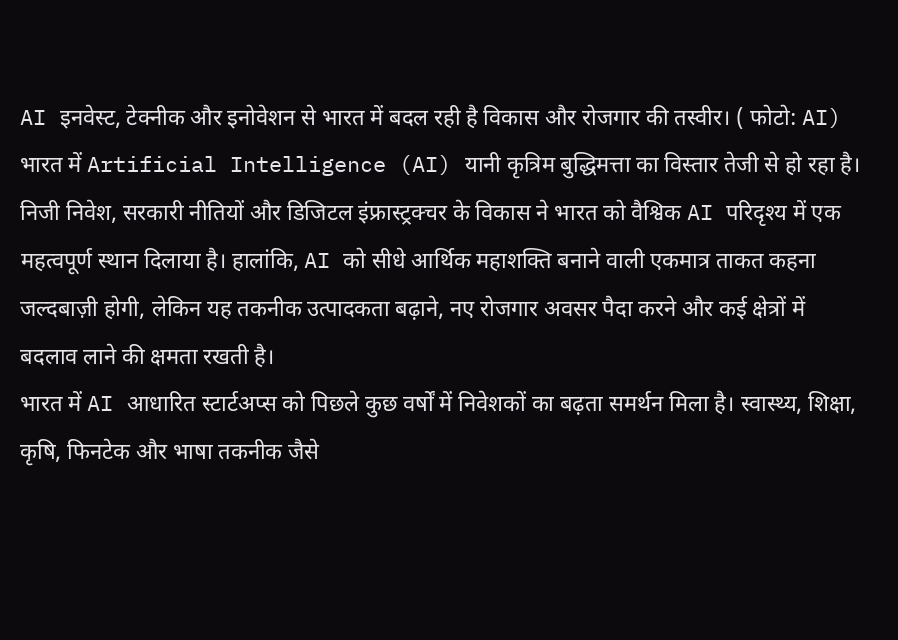AI इनवेस्ट, टेक्नीक और इनोवेशन से भारत में बदल रही है विकास और रोजगार की तस्वीर। ( फोटो: AI)
भारत में Artificial Intelligence (AI) यानी कृत्रिम बुद्धिमत्ता का विस्तार तेजी से हो रहा है। निजी निवेश, सरकारी नीतियों और डिजिटल इंफ्रास्ट्रक्चर के विकास ने भारत को वैश्विक AI परिदृश्य में एक महत्वपूर्ण स्थान दिलाया है। हालांकि, AI को सीधे आर्थिक महाशक्ति बनाने वाली एकमात्र ताकत कहना जल्दबाज़ी होगी, लेकिन यह तकनीक उत्पादकता बढ़ाने, नए रोजगार अवसर पैदा करने और कई क्षेत्रों में बदलाव लाने की क्षमता रखती है।
भारत में AI आधारित स्टार्टअप्स को पिछले कुछ वर्षों में निवेशकों का बढ़ता समर्थन मिला है। स्वास्थ्य, शिक्षा, कृषि, फिनटेक और भाषा तकनीक जैसे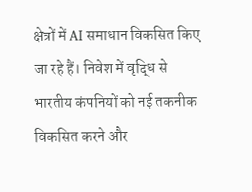क्षेत्रों में AI समाधान विकसित किए जा रहे हैं। निवेश में वृद्धि से भारतीय कंपनियों को नई तकनीक विकसित करने और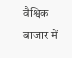वैश्विक बाजार में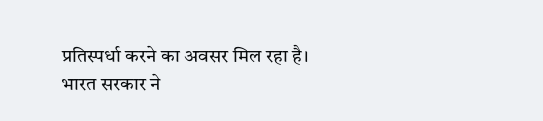प्रतिस्पर्धा करने का अवसर मिल रहा है।
भारत सरकार ने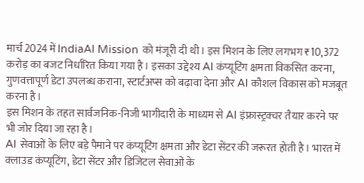मार्च 2024 में IndiaAI Mission को मंजूरी दी थी। इस मिशन के लिए लगभग ₹10,372 करोड़ का बजट निर्धारित किया गया है। इसका उद्देश्य AI कंप्यूटिंग क्षमता विकसित करना, गुणवत्तापूर्ण डेटा उपलब्ध कराना, स्टार्टअप्स को बढ़ावा देना और AI कौशल विकास को मजबूत करना है।
इस मिशन के तहत सार्वजनिक-निजी भागीदारी के माध्यम से AI इंफ्रास्ट्रक्चर तैयार करने पर भी जोर दिया जा रहा है।
AI सेवाओं के लिए बड़े पैमाने पर कंप्यूटिंग क्षमता और डेटा सेंटर की जरूरत होती है। भारत में क्लाउड कंप्यूटिंग, डेटा सेंटर और डिजिटल सेवाओं के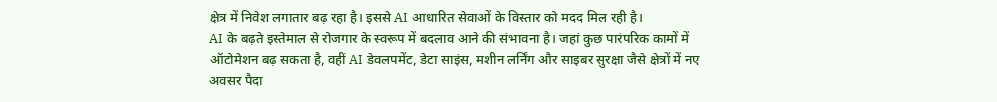क्षेत्र में निवेश लगातार बढ़ रहा है। इससे AI आधारित सेवाओं के विस्तार को मदद मिल रही है।
AI के बढ़ते इस्तेमाल से रोजगार के स्वरूप में बदलाव आने की संभावना है। जहां कुछ पारंपरिक कामों में ऑटोमेशन बढ़ सकता है, वहीं AI डेवलपमेंट, डेटा साइंस, मशीन लर्निंग और साइबर सुरक्षा जैसे क्षेत्रों में नए अवसर पैदा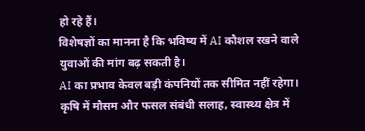हो रहे हैं।
विशेषज्ञों का मानना है कि भविष्य में AI कौशल रखने वाले युवाओं की मांग बढ़ सकती है।
AI का प्रभाव केवल बड़ी कंपनियों तक सीमित नहीं रहेगा। कृषि में मौसम और फसल संबंधी सलाह, स्वास्थ्य क्षेत्र में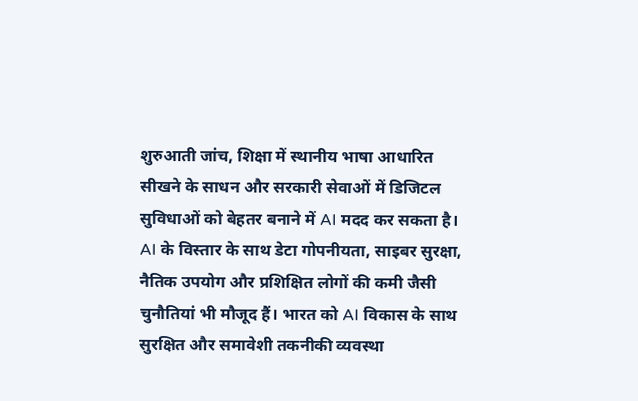शुरुआती जांच, शिक्षा में स्थानीय भाषा आधारित सीखने के साधन और सरकारी सेवाओं में डिजिटल सुविधाओं को बेहतर बनाने में AI मदद कर सकता है।
AI के विस्तार के साथ डेटा गोपनीयता, साइबर सुरक्षा, नैतिक उपयोग और प्रशिक्षित लोगों की कमी जैसी चुनौतियां भी मौजूद हैं। भारत को AI विकास के साथ सुरक्षित और समावेशी तकनीकी व्यवस्था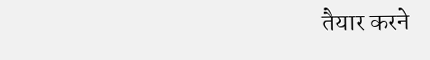तैयार करने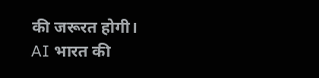की जरूरत होगी।
AI भारत की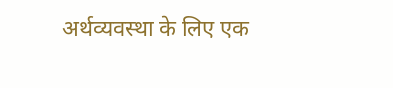अर्थव्यवस्था के लिए एक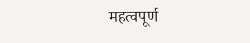महत्वपूर्ण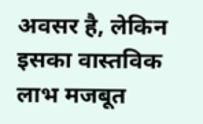अवसर है, लेकिन इसका वास्तविक लाभ मजबूत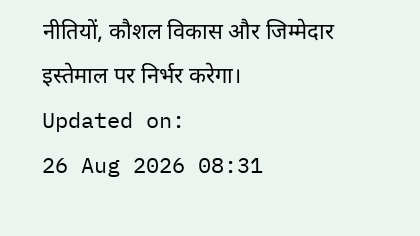नीतियों, कौशल विकास और जिम्मेदार इस्तेमाल पर निर्भर करेगा।
Updated on:
26 Aug 2026 08:31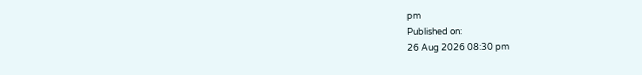pm
Published on:
26 Aug 2026 08:30 pm